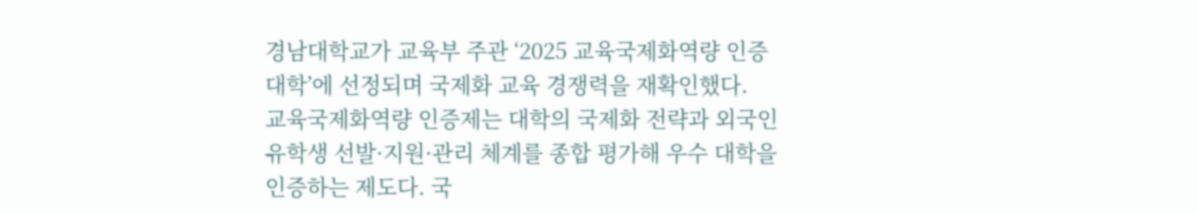경남대학교가 교육부 주관 ‘2025 교육국제화역량 인증대학’에 선정되며 국제화 교육 경쟁력을 재확인했다.
교육국제화역량 인증제는 대학의 국제화 전략과 외국인 유학생 선발·지원·관리 체계를 종합 평가해 우수 대학을 인증하는 제도다. 국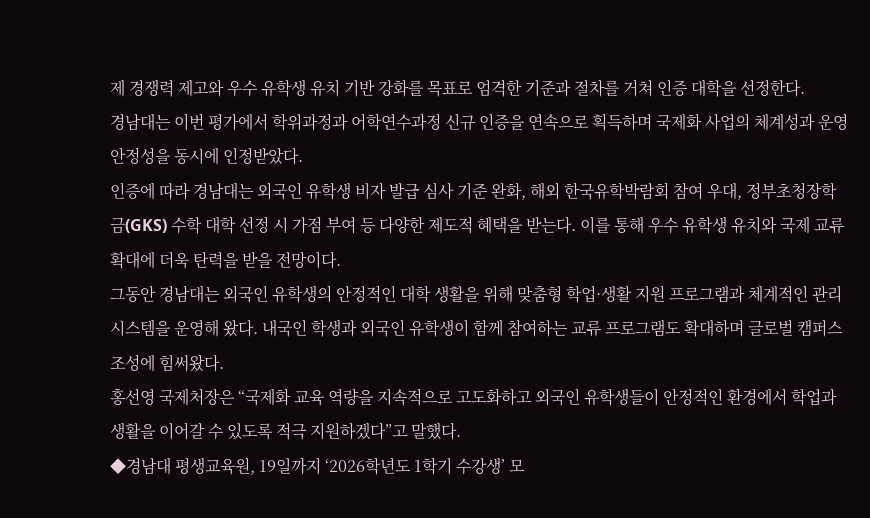제 경쟁력 제고와 우수 유학생 유치 기반 강화를 목표로 엄격한 기준과 절차를 거쳐 인증 대학을 선정한다.
경남대는 이번 평가에서 학위과정과 어학연수과정 신규 인증을 연속으로 획득하며 국제화 사업의 체계성과 운영 안정성을 동시에 인정받았다.
인증에 따라 경남대는 외국인 유학생 비자 발급 심사 기준 완화, 해외 한국유학박람회 참여 우대, 정부초청장학금(GKS) 수학 대학 선정 시 가점 부여 등 다양한 제도적 혜택을 받는다. 이를 통해 우수 유학생 유치와 국제 교류 확대에 더욱 탄력을 받을 전망이다.
그동안 경남대는 외국인 유학생의 안정적인 대학 생활을 위해 맞춤형 학업·생활 지원 프로그램과 체계적인 관리 시스템을 운영해 왔다. 내국인 학생과 외국인 유학생이 함께 참여하는 교류 프로그램도 확대하며 글로벌 캠퍼스 조성에 힘써왔다.
홍선영 국제처장은 “국제화 교육 역량을 지속적으로 고도화하고 외국인 유학생들이 안정적인 환경에서 학업과 생활을 이어갈 수 있도록 적극 지원하겠다”고 말했다.
◆경남대 평생교육원, 19일까지 ‘2026학년도 1학기 수강생’ 모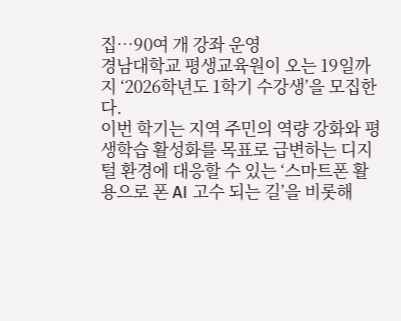집…90여 개 강좌 운영
경남대학교 평생교육원이 오는 19일까지 ‘2026학년도 1학기 수강생’을 모집한다.
이번 학기는 지역 주민의 역량 강화와 평생학습 활성화를 목표로 급변하는 디지털 환경에 대응할 수 있는 ‘스마트폰 활용으로 폰 AI 고수 되는 길’을 비롯해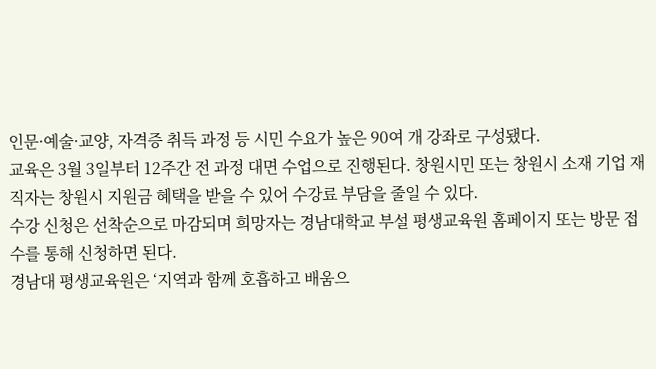인문·예술·교양, 자격증 취득 과정 등 시민 수요가 높은 90여 개 강좌로 구성됐다.
교육은 3월 3일부터 12주간 전 과정 대면 수업으로 진행된다. 창원시민 또는 창원시 소재 기업 재직자는 창원시 지원금 혜택을 받을 수 있어 수강료 부담을 줄일 수 있다.
수강 신청은 선착순으로 마감되며 희망자는 경남대학교 부설 평생교육원 홈페이지 또는 방문 접수를 통해 신청하면 된다.
경남대 평생교육원은 ‘지역과 함께 호흡하고 배움으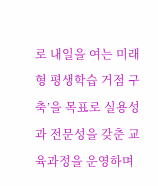로 내일을 여는 미래형 평생학습 거점 구축’을 목표로 실용성과 전문성을 갖춘 교육과정을 운영하며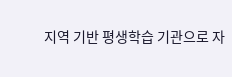지역 기반 평생학습 기관으로 자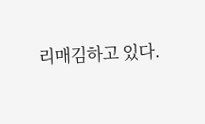리매김하고 있다.